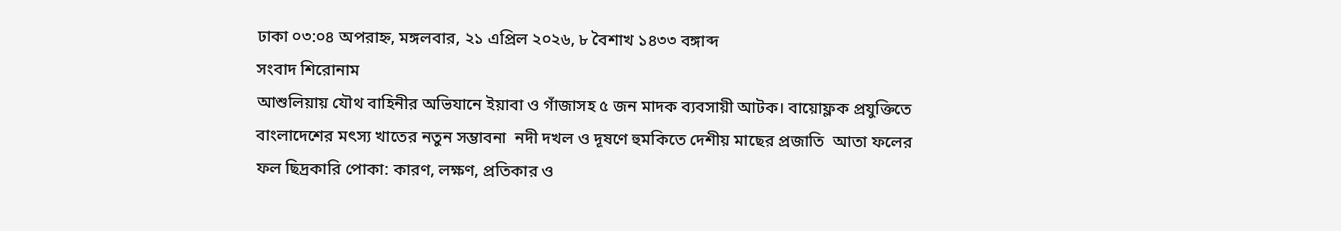ঢাকা ০৩:০৪ অপরাহ্ন, মঙ্গলবার, ২১ এপ্রিল ২০২৬, ৮ বৈশাখ ১৪৩৩ বঙ্গাব্দ
সংবাদ শিরোনাম
আশুলিয়ায় যৌথ বাহিনীর অভিযানে ইয়াবা ও গাঁজাসহ ৫ জন মাদক ব্যবসায়ী আটক। বায়োফ্লক প্রযুক্তিতে বাংলাদেশের মৎস্য খাতের নতুন সম্ভাবনা  নদী দখল ও দূষণে হুমকিতে দেশীয় মাছের প্রজাতি  আতা ফলের ফল ছিদ্রকারি পোকা: কারণ, লক্ষণ, প্রতিকার ও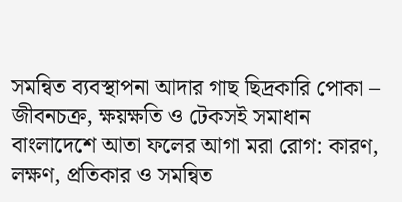সমন্বিত ব্যবস্থাপনা আদার গাছ ছিদ্রকারি পোকা – জীবনচক্র, ক্ষয়ক্ষতি ও টেকসই সমাধান বাংলাদেশে আতা ফলের আগা মরা রোগ: কারণ, লক্ষণ, প্রতিকার ও সমন্বিত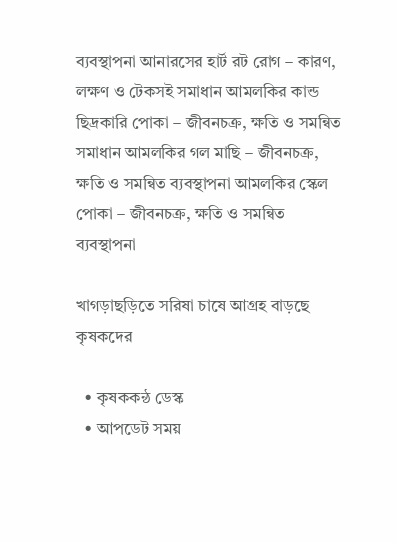ব্যবস্থাপনা আনারসের হার্ট রট রোগ – কারণ, লক্ষণ ও টেকসই সমাধান আমলকির কান্ড ছিদ্রকারি পোকা – জীবনচক্র, ক্ষতি ও সমন্বিত সমাধান আমলকির গল মাছি – জীবনচক্র, ক্ষতি ও সমন্বিত ব্যবস্থাপনা আমলকির স্কেল পোকা – জীবনচক্র, ক্ষতি ও সমন্বিত ব্যবস্থাপনা

খাগড়াছড়িতে সরিষা চাষে আগ্রহ বাড়ছে কৃষকদের

  • কৃষককন্ঠ ডেস্ক
  • আপডেট সময়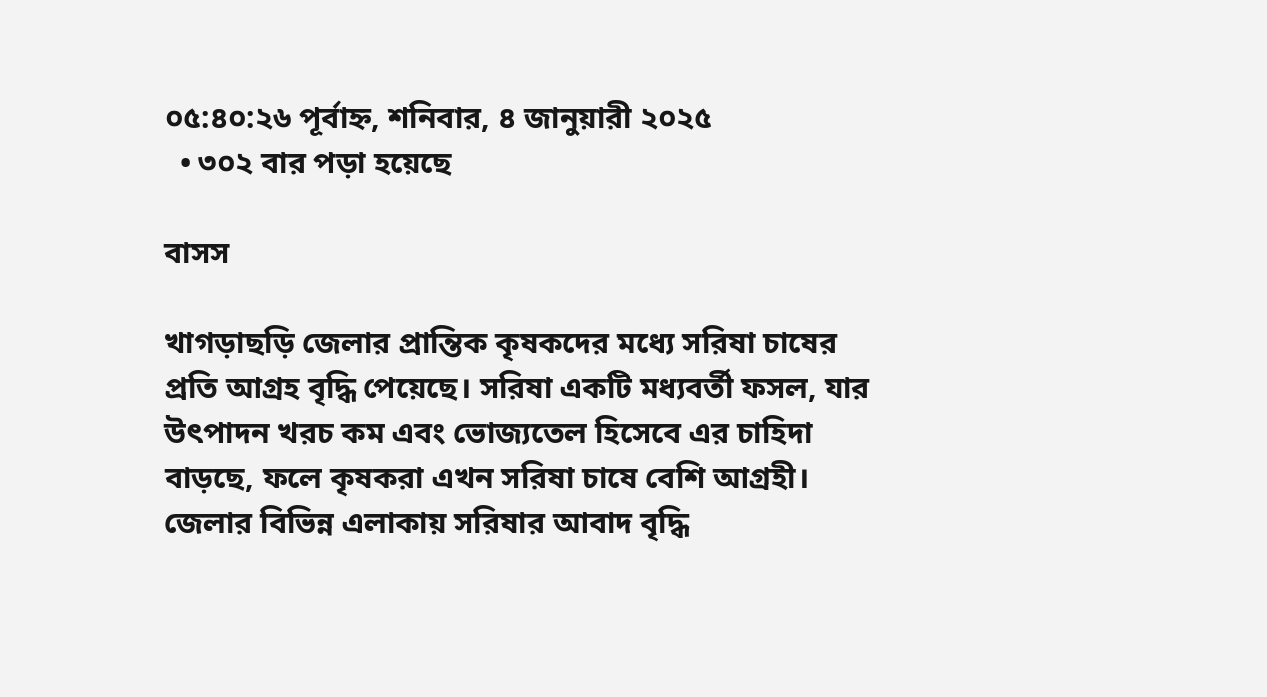০৫:৪০:২৬ পূর্বাহ্ন, শনিবার, ৪ জানুয়ারী ২০২৫
  • ৩০২ বার পড়া হয়েছে

বাসস

খাগড়াছড়ি জেলার প্রান্তিক কৃষকদের মধ্যে সরিষা চাষের প্রতি আগ্রহ বৃদ্ধি পেয়েছে। সরিষা একটি মধ্যবর্তী ফসল, যার উৎপাদন খরচ কম এবং ভোজ্যতেল হিসেবে এর চাহিদা বাড়ছে, ফলে কৃষকরা এখন সরিষা চাষে বেশি আগ্রহী। জেলার বিভিন্ন এলাকায় সরিষার আবাদ বৃদ্ধি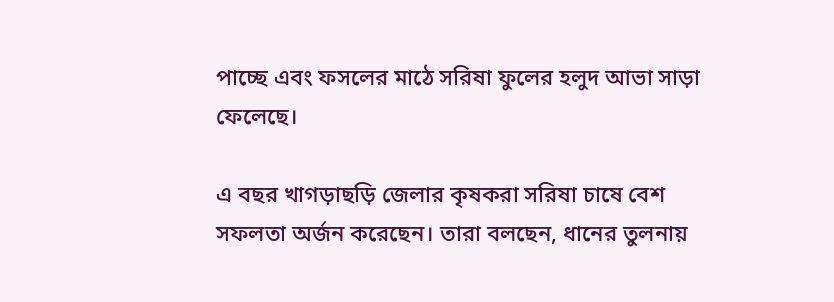পাচ্ছে এবং ফসলের মাঠে সরিষা ফুলের হলুদ আভা সাড়া ফেলেছে।

এ বছর খাগড়াছড়ি জেলার কৃষকরা সরিষা চাষে বেশ সফলতা অর্জন করেছেন। তারা বলছেন, ধানের তুলনায়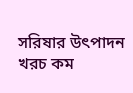সরিষার উৎপাদন খরচ কম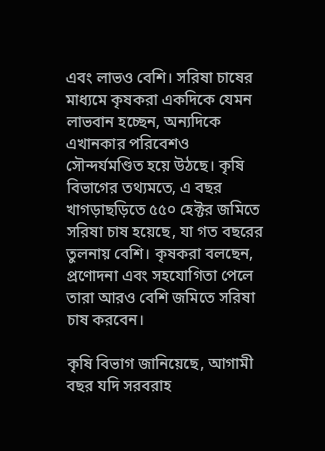এবং লাভও বেশি। সরিষা চাষের মাধ্যমে কৃষকরা একদিকে যেমন লাভবান হচ্ছেন, অন্যদিকে এখানকার পরিবেশও সৌন্দর্যমণ্ডিত হয়ে উঠছে। কৃষি বিভাগের তথ্যমতে, এ বছর খাগড়াছড়িতে ৫৫০ হেক্টর জমিতে সরিষা চাষ হয়েছে, যা গত বছরের তুলনায় বেশি। কৃষকরা বলছেন, প্রণোদনা এবং সহযোগিতা পেলে তারা আরও বেশি জমিতে সরিষা চাষ করবেন।

কৃষি বিভাগ জানিয়েছে, আগামী বছর যদি সরবরাহ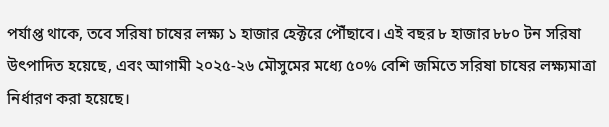পর্যাপ্ত থাকে, তবে সরিষা চাষের লক্ষ্য ১ হাজার হেক্টরে পৌঁছাবে। এই বছর ৮ হাজার ৮৮০ টন সরিষা উৎপাদিত হয়েছে, এবং আগামী ২০২৫-২৬ মৌসুমের মধ্যে ৫০% বেশি জমিতে সরিষা চাষের লক্ষ্যমাত্রা নির্ধারণ করা হয়েছে।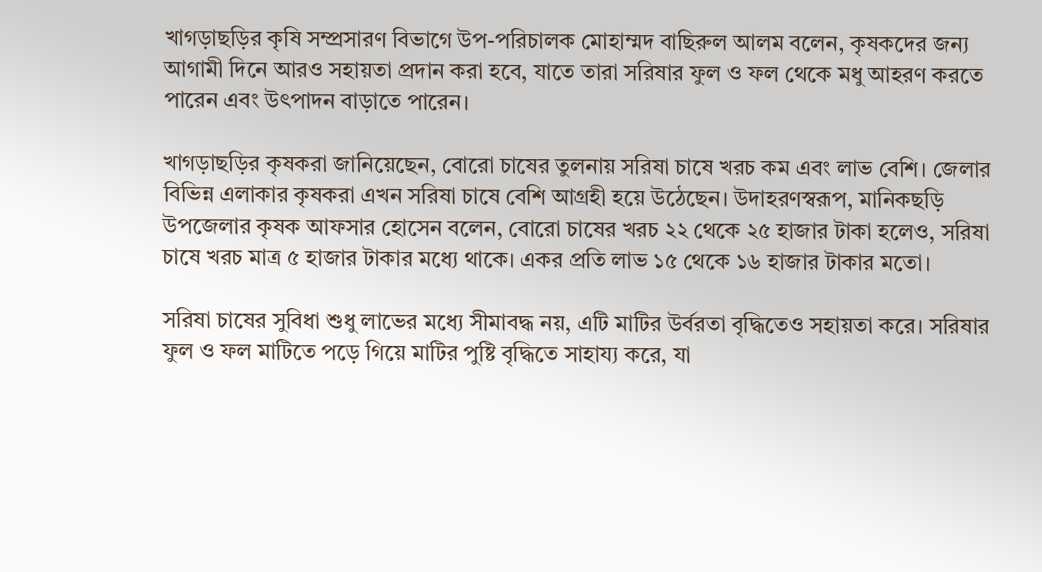খাগড়াছড়ির কৃষি সম্প্রসারণ বিভাগে উপ-পরিচালক মোহাম্মদ বাছিরুল আলম বলেন, কৃষকদের জন্য আগামী দিনে আরও সহায়তা প্রদান করা হবে, যাতে তারা সরিষার ফুল ও ফল থেকে মধু আহরণ করতে পারেন এবং উৎপাদন বাড়াতে পারেন।

খাগড়াছড়ির কৃষকরা জানিয়েছেন, বোরো চাষের তুলনায় সরিষা চাষে খরচ কম এবং লাভ বেশি। জেলার বিভিন্ন এলাকার কৃষকরা এখন সরিষা চাষে বেশি আগ্রহী হয়ে উঠেছেন। উদাহরণস্বরূপ, মানিকছড়ি উপজেলার কৃষক আফসার হোসেন বলেন, বোরো চাষের খরচ ২২ থেকে ২৫ হাজার টাকা হলেও, সরিষা চাষে খরচ মাত্র ৫ হাজার টাকার মধ্যে থাকে। একর প্রতি লাভ ১৫ থেকে ১৬ হাজার টাকার মতো।

সরিষা চাষের সুবিধা শুধু লাভের মধ্যে সীমাবদ্ধ নয়, এটি মাটির উর্বরতা বৃদ্ধিতেও সহায়তা করে। সরিষার ফুল ও ফল মাটিতে পড়ে গিয়ে মাটির পুষ্টি বৃদ্ধিতে সাহায্য করে, যা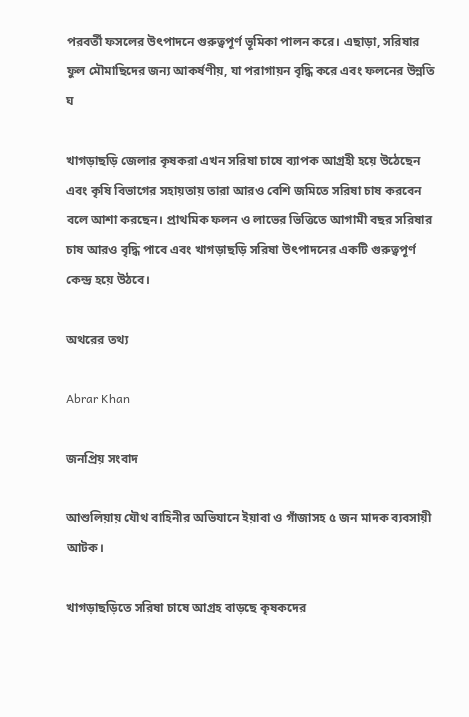পরবর্তী ফসলের উৎপাদনে গুরুত্বপূর্ণ ভূমিকা পালন করে। এছাড়া, সরিষার ফুল মৌমাছিদের জন্য আকর্ষণীয়, যা পরাগায়ন বৃদ্ধি করে এবং ফলনের উন্নতি ঘ

খাগড়াছড়ি জেলার কৃষকরা এখন সরিষা চাষে ব্যাপক আগ্রহী হয়ে উঠেছেন এবং কৃষি বিভাগের সহায়তায় তারা আরও বেশি জমিতে সরিষা চাষ করবেন বলে আশা করছেন। প্রাথমিক ফলন ও লাভের ভিত্তিতে আগামী বছর সরিষার চাষ আরও বৃদ্ধি পাবে এবং খাগড়াছড়ি সরিষা উৎপাদনের একটি গুরুত্বপূর্ণ কেন্দ্র হয়ে উঠবে।

অথরের তথ্য

Abrar Khan

জনপ্রিয় সংবাদ

আশুলিয়ায় যৌথ বাহিনীর অভিযানে ইয়াবা ও গাঁজাসহ ৫ জন মাদক ব্যবসায়ী আটক।

খাগড়াছড়িতে সরিষা চাষে আগ্রহ বাড়ছে কৃষকদের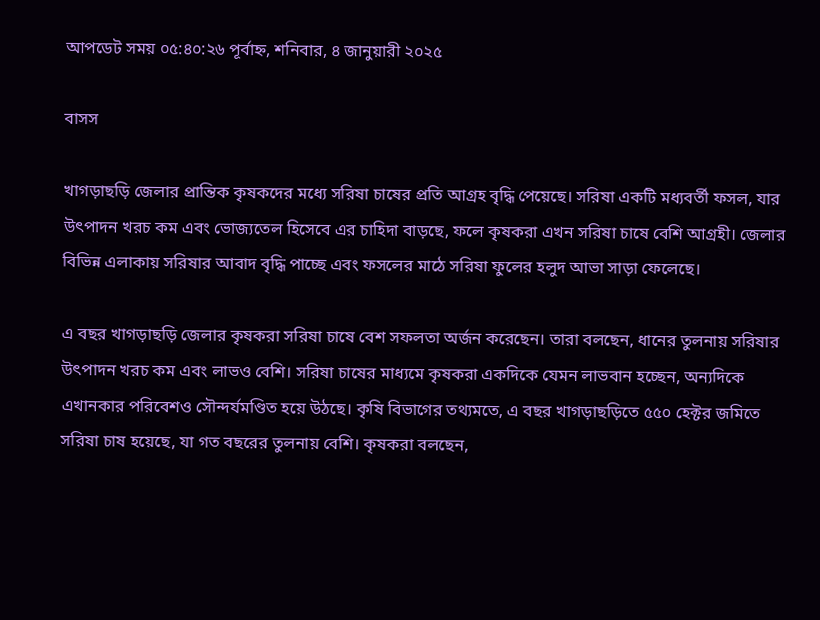আপডেট সময় ০৫:৪০:২৬ পূর্বাহ্ন, শনিবার, ৪ জানুয়ারী ২০২৫

বাসস

খাগড়াছড়ি জেলার প্রান্তিক কৃষকদের মধ্যে সরিষা চাষের প্রতি আগ্রহ বৃদ্ধি পেয়েছে। সরিষা একটি মধ্যবর্তী ফসল, যার উৎপাদন খরচ কম এবং ভোজ্যতেল হিসেবে এর চাহিদা বাড়ছে, ফলে কৃষকরা এখন সরিষা চাষে বেশি আগ্রহী। জেলার বিভিন্ন এলাকায় সরিষার আবাদ বৃদ্ধি পাচ্ছে এবং ফসলের মাঠে সরিষা ফুলের হলুদ আভা সাড়া ফেলেছে।

এ বছর খাগড়াছড়ি জেলার কৃষকরা সরিষা চাষে বেশ সফলতা অর্জন করেছেন। তারা বলছেন, ধানের তুলনায় সরিষার উৎপাদন খরচ কম এবং লাভও বেশি। সরিষা চাষের মাধ্যমে কৃষকরা একদিকে যেমন লাভবান হচ্ছেন, অন্যদিকে এখানকার পরিবেশও সৌন্দর্যমণ্ডিত হয়ে উঠছে। কৃষি বিভাগের তথ্যমতে, এ বছর খাগড়াছড়িতে ৫৫০ হেক্টর জমিতে সরিষা চাষ হয়েছে, যা গত বছরের তুলনায় বেশি। কৃষকরা বলছেন,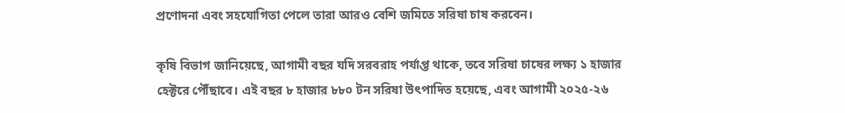প্রণোদনা এবং সহযোগিতা পেলে তারা আরও বেশি জমিতে সরিষা চাষ করবেন।

কৃষি বিভাগ জানিয়েছে, আগামী বছর যদি সরবরাহ পর্যাপ্ত থাকে, তবে সরিষা চাষের লক্ষ্য ১ হাজার হেক্টরে পৌঁছাবে। এই বছর ৮ হাজার ৮৮০ টন সরিষা উৎপাদিত হয়েছে, এবং আগামী ২০২৫-২৬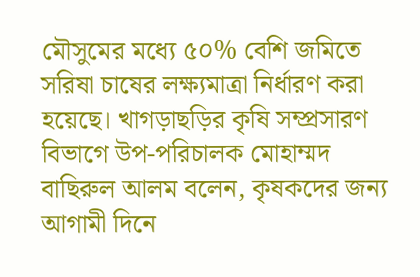মৌসুমের মধ্যে ৫০% বেশি জমিতে সরিষা চাষের লক্ষ্যমাত্রা নির্ধারণ করা হয়েছে। খাগড়াছড়ির কৃষি সম্প্রসারণ বিভাগে উপ-পরিচালক মোহাম্মদ বাছিরুল আলম বলেন, কৃষকদের জন্য আগামী দিনে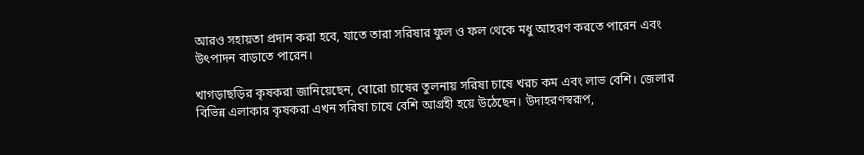আরও সহায়তা প্রদান করা হবে, যাতে তারা সরিষার ফুল ও ফল থেকে মধু আহরণ করতে পারেন এবং উৎপাদন বাড়াতে পারেন।

খাগড়াছড়ির কৃষকরা জানিয়েছেন, বোরো চাষের তুলনায় সরিষা চাষে খরচ কম এবং লাভ বেশি। জেলার বিভিন্ন এলাকার কৃষকরা এখন সরিষা চাষে বেশি আগ্রহী হয়ে উঠেছেন। উদাহরণস্বরূপ,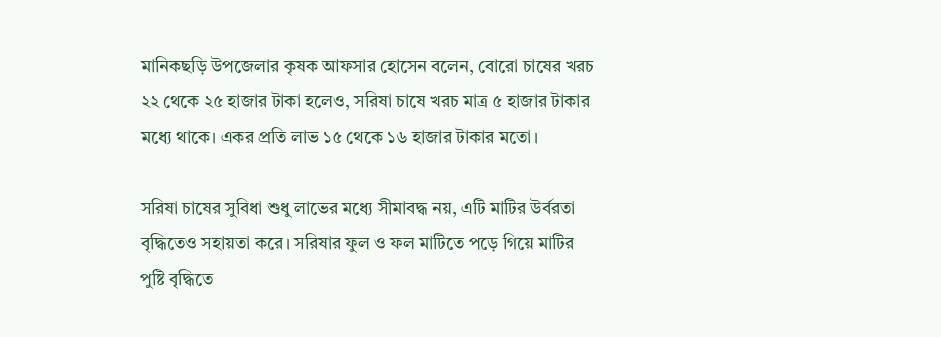মানিকছড়ি উপজেলার কৃষক আফসার হোসেন বলেন, বোরো চাষের খরচ ২২ থেকে ২৫ হাজার টাকা হলেও, সরিষা চাষে খরচ মাত্র ৫ হাজার টাকার মধ্যে থাকে। একর প্রতি লাভ ১৫ থেকে ১৬ হাজার টাকার মতো।

সরিষা চাষের সুবিধা শুধু লাভের মধ্যে সীমাবদ্ধ নয়, এটি মাটির উর্বরতা বৃদ্ধিতেও সহায়তা করে। সরিষার ফুল ও ফল মাটিতে পড়ে গিয়ে মাটির পুষ্টি বৃদ্ধিতে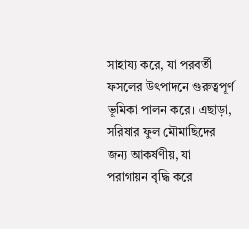সাহায্য করে, যা পরবর্তী ফসলের উৎপাদনে গুরুত্বপূর্ণ ভূমিকা পালন করে। এছাড়া, সরিষার ফুল মৌমাছিদের জন্য আকর্ষণীয়, যা পরাগায়ন বৃদ্ধি করে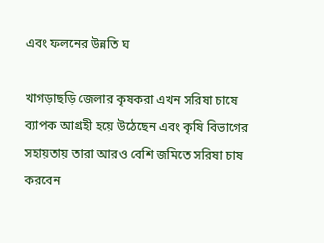এবং ফলনের উন্নতি ঘ

খাগড়াছড়ি জেলার কৃষকরা এখন সরিষা চাষে ব্যাপক আগ্রহী হয়ে উঠেছেন এবং কৃষি বিভাগের সহায়তায় তারা আরও বেশি জমিতে সরিষা চাষ করবেন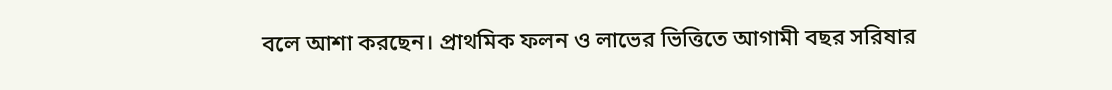বলে আশা করছেন। প্রাথমিক ফলন ও লাভের ভিত্তিতে আগামী বছর সরিষার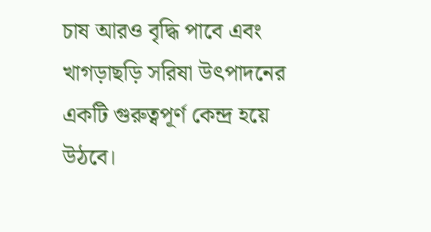চাষ আরও বৃদ্ধি পাবে এবং খাগড়াছড়ি সরিষা উৎপাদনের একটি গুরুত্বপূর্ণ কেন্দ্র হয়ে উঠবে।